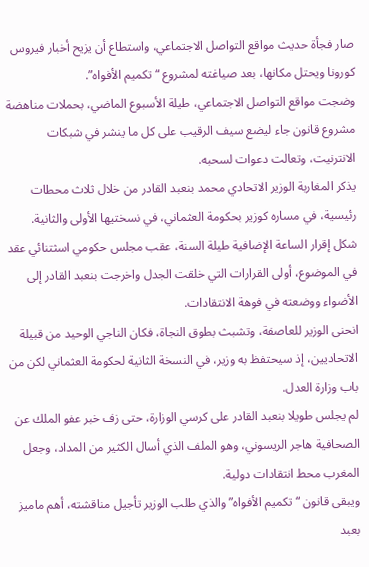صار فجأة حديث مواقع التواصل الاجتماعي، واستطاع أن يزيح أخبار فيروس كورونا ويحتل مكانها، بعد صياغته لمشروع “تكميم الأفواه”.
وضجت مواقع التواصل الاجتماعي، طيلة الأسبوع الماضي، بحملات مناهضة مشروع قانون جاء ليضع سيف الرقيب على كل ما ينشر في شبكات الانترنيت، وتعالت دعوات لسحبه.
يذكر المغاربة الوزير الاتحادي محمد بنعبد القادر من خلال ثلاث محطات رئيسية، في مساره كوزير بحكومة العثماني، في نسختيها الأولى والثانية.
شكل إقرار الساعة الإضافية طيلة السنة، عقب مجلس حكومي اسثتنائي عقد في الموضوع، أولى القرارات التي خلقت الجدل واخرجت بنعبد القادر إلى الأضواء ووضعته في فوهة الانتقادات.
انحنى الوزير للعاصفة، وتشبث بطوق النجاة، فكان الناجي الوحيد من قبيلة الاتحاديين، إذ سيحتفظ به وزير، في النسخة الثانية لحكومة العثماني لكن من باب وزارة العدل.
لم يجلس طويلا بنعبد القادر على كرسي الوزارة، حتى زف خبر عفو الملك عن الصحافية هاجر الريسوني، وهو الملف الذي أسال الكثير من المداد، وجعل المغرب محط انتقادات دولية.
ويبقى قانون “تكميم الأفواه” والذي طلب الوزير تأجيل مناقشته، أهم ماميز بعبد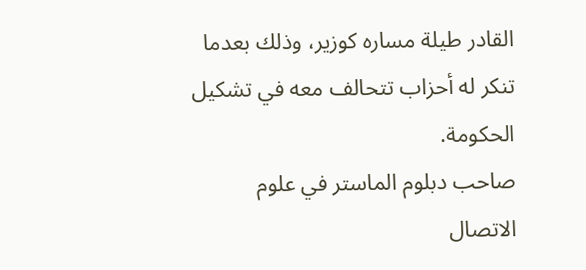القادر طيلة مساره كوزير، وذلك بعدما تنكر له أحزاب تتحالف معه في تشكيل الحكومة.
صاحب دبلوم الماستر في علوم الاتصال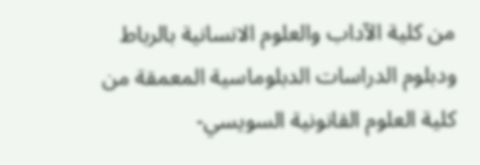من كلية الآداب والعلوم الانسانية بالرباط ودبلوم الدراسات الدبلوماسية المعمقة من كلية العلوم القانونية السويسي-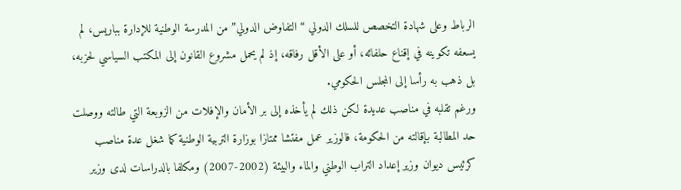الرباط وعلى شهادة التخصص للسلك الدولي “التفاوض الدولي” من المدرسة الوطنية للإدارة بباريس، لم يسعفه تكوينه في إقناع حلفائه، أو على الأقل رفاقه، إذ لم يحمل مشروع القانون إلى المكتب السياسي لحزبه، بل ذهب به رأسا إلى المجلس الحكومي.
ورغم تقلبه في مناصب عديدة لكن ذلك لم يأخذه إلى بر الأمان والإفلات من الزوبعة التي طالته ووصلت حد المطالبة بإقالته من الحكومة، فالوزير عمل مفتشا ممتازا بوزارة التربية الوطنية كما شغل عدة مناصب كرئيس ديوان وزير إعداد التراب الوطني والماء والبيئة (2002-2007) ومكلفا بالدراسات لدى وزير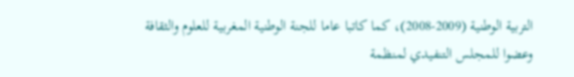التربية الوطنية (2009-2008)، كما كاتبا عاما للجنة الوطنية المغربية للعلوم والثقافة وعضوا للمجلس التنفيدي لمنظمة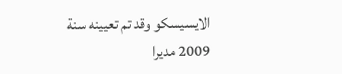الايسيسكو وقد تم تعيينه سنة 2009 مديرا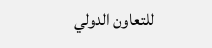للتعاون الدولي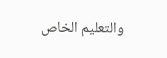والتعليم الخاص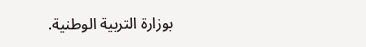بوزارة التربية الوطنية.